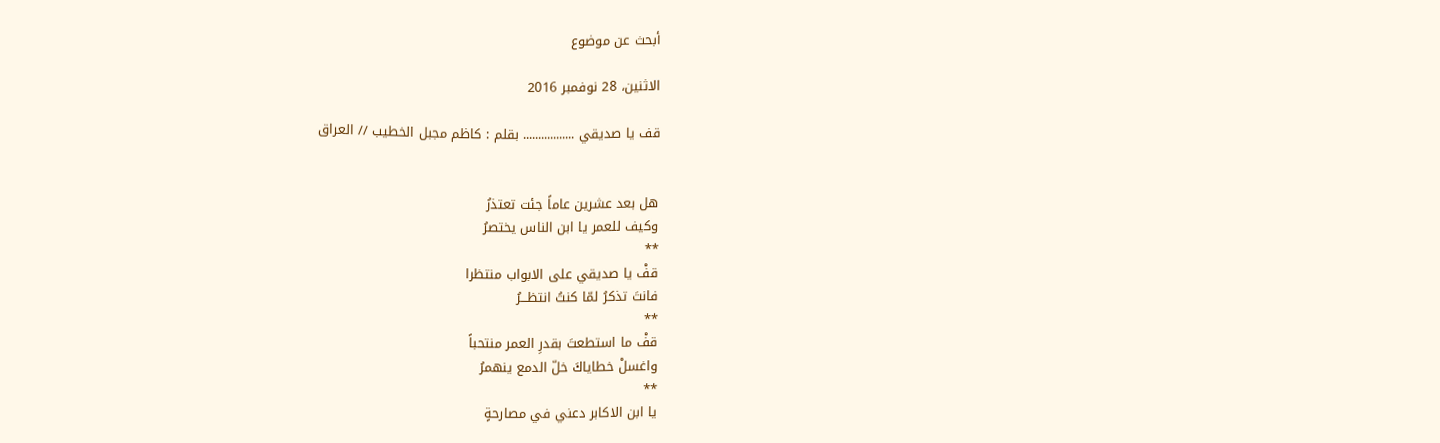أبحث عن موضوع

الاثنين، 28 نوفمبر 2016

قف يا صديقي ................. بقلم : كاظم مجبل الخطيب // العراق


هل بعد عشرين عاماً جئت تعتذرُ
وكيف للعمر يا ابن الناس يختصرُ
**
قفْ يا صديقي على الابواب منتظرا
فانتَ تذكرُ لمّا كنتُ انتظـــرُ
**
قفْ ما استطعتَ بقدرِ العمر منتحباً
واغسلْ خطاياكَ خلّ الدمع ينهمرُ
**
يا ابن الاكابر دعني في مصارحةٍ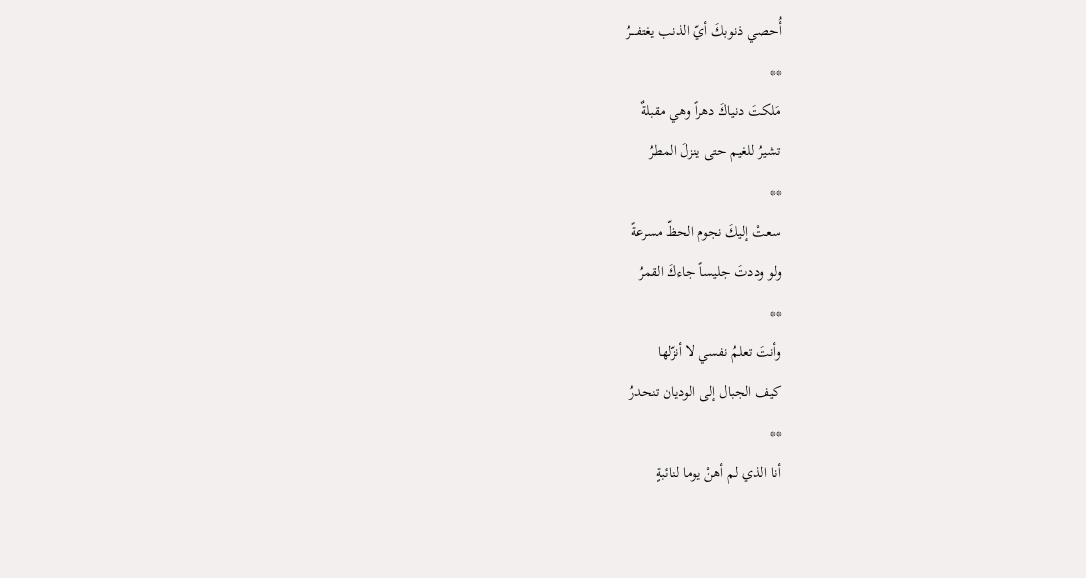أُحصي ذنوبكَ أيّ الذنب يغتفــــرُ
**
مَلكتَ دنياكَ دهراً وهي مقبلةٌ
تشيرُ للغيم حتى ينزلَ المطرُ
**
سعتْ إليكَ نجوم الحظّ مسرعةً
ولو وددتَ جليساً جاءكَ القمرُ
**
وأنتَ تعلمُ نفسي لا أنزّلها
كيف الجبال إلى الوديان تنحدرُ
**
أنا الذي لم أهنْ يوما لنائبةٍ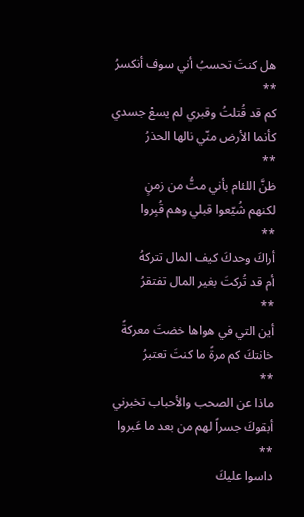هل كنتَ تحسبُ أني سوف أنكسرُ
**
كم قد قُتلتُ وقبري لم يسعْ جسدي
كأنما الأرض منّي نالها الحذرُ
**
ظنَّ اللئام بأني متُّ من زمنٍ
لكنهم شُيّعوا قبلي وهم قُبِروا
**
أراكَ وحدكَ كيف المال تتركهُ
أم قد تُركتَ بغير المال تفتقرُ
**
أين التي في هواها خضتَ معركةً
خانتكَ كم مرةً ما كنتَ تعتبرُ
**
ماذا عن الصحب والأحباب تخبرني
أبقوكَ جسراً لهم من بعد ما عَبروا
**
داسوا عليكَ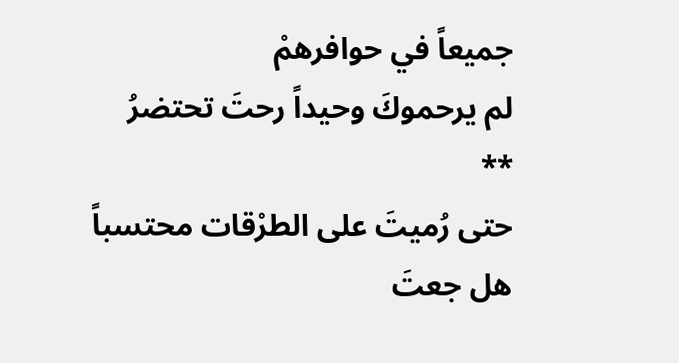جميعاً في حوافرهمْ
لم يرحموكَ وحيداً رحتَ تحتضرُ
**
حتى رُميتَ على الطرْقات محتسباً
هل جعتَ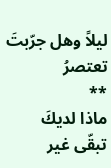ليلاً وهل جرّبتَ تعتصرُ
**
ماذا لديكَ تبقّى غير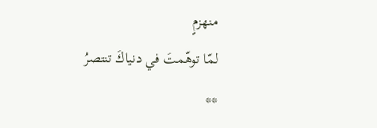منهزمٍ
لمّا توهّمتَ في دنياكَ تنتصرُ
**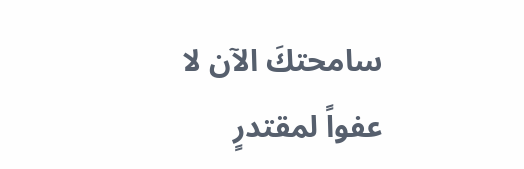سامحتكَ الآن لا عفواً لمقتدرٍ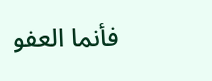فأنما العفو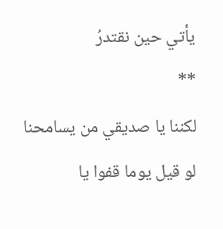يأتي حين نقتدرُ
**
لكننا يا صديقي من يسامحنا
لو قيل يوما قفوا يا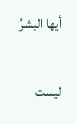أيها البشرُ

ليست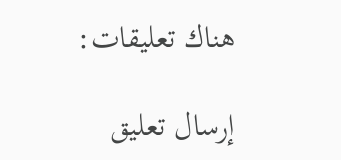هناك تعليقات:

إرسال تعليق